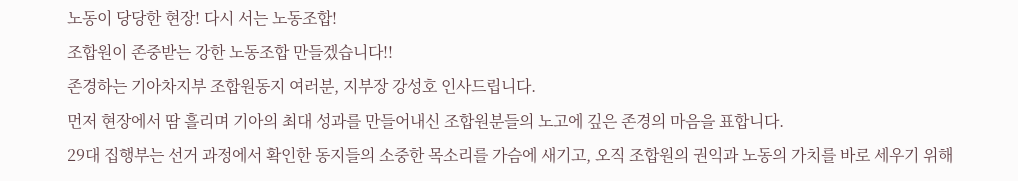노동이 당당한 현장! 다시 서는 노동조합!
조합원이 존중받는 강한 노동조합 만들겠습니다!!
존경하는 기아차지부 조합원동지 여러분, 지부장 강성호 인사드립니다.
먼저 현장에서 땀 흘리며 기아의 최대 성과를 만들어내신 조합원분들의 노고에 깊은 존경의 마음을 표합니다.
29대 집행부는 선거 과정에서 확인한 동지들의 소중한 목소리를 가슴에 새기고, 오직 조합원의 권익과 노동의 가치를 바로 세우기 위해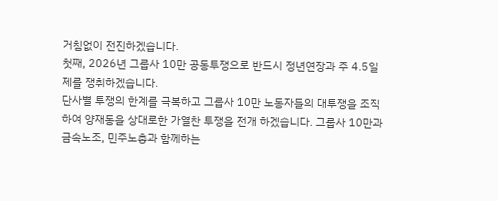거침없이 전진하겠습니다.
첫째, 2026년 그룹사 10만 공동투쟁으로 반드시 정년연장과 주 4.5일제를 쟁취하겠습니다.
단사별 투쟁의 한계를 극복하고 그룹사 10만 노동자들의 대투쟁을 조직하여 양재동을 상대로한 가열찬 투쟁을 전개 하겠습니다. 그룹사 10만과 금속노조, 민주노총과 함께하는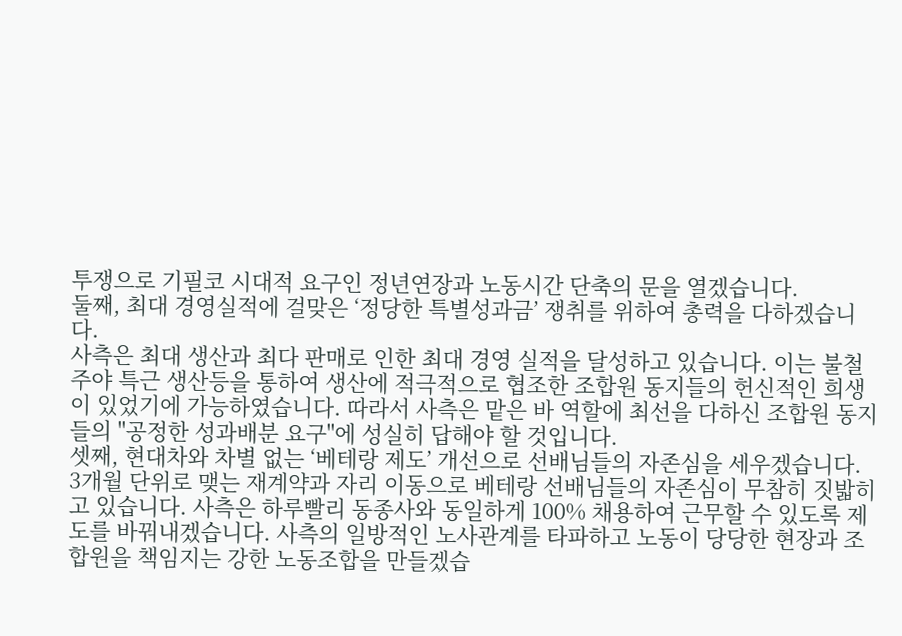투쟁으로 기필코 시대적 요구인 정년연장과 노동시간 단축의 문을 열겠습니다.
둘째, 최대 경영실적에 걸맞은 ‘정당한 특별성과금’ 쟁취를 위하여 총력을 다하겠습니다.
사측은 최대 생산과 최다 판매로 인한 최대 경영 실적을 달성하고 있습니다. 이는 불철주야 특근 생산등을 통하여 생산에 적극적으로 협조한 조합원 동지들의 헌신적인 희생이 있었기에 가능하였습니다. 따라서 사측은 맡은 바 역할에 최선을 다하신 조합원 동지들의 "공정한 성과배분 요구"에 성실히 답해야 할 것입니다.
셋째, 현대차와 차별 없는 ‘베테랑 제도’ 개선으로 선배님들의 자존심을 세우겠습니다.
3개월 단위로 맺는 재계약과 자리 이동으로 베테랑 선배님들의 자존심이 무참히 짓밟히고 있습니다. 사측은 하루빨리 동종사와 동일하게 100% 채용하여 근무할 수 있도록 제도를 바꿔내겠습니다. 사측의 일방적인 노사관계를 타파하고 노동이 당당한 현장과 조합원을 책임지는 강한 노동조합을 만들겠습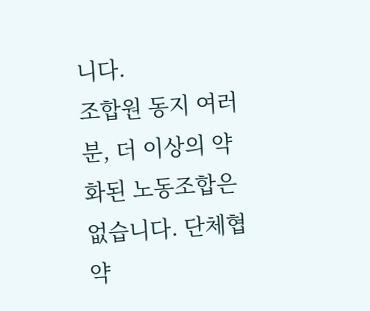니다.
조합원 동지 여러분, 더 이상의 약화된 노동조합은 없습니다. 단체협약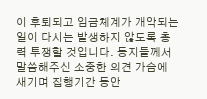이 후퇴되고 임금체계가 개악되는 일이 다시는 발생하지 않도록 총력 투쟁할 것입니다. 동지들께서 말씀해주신 소중한 의견 가슴에 새기며 집행기간 동안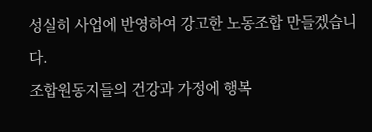성실히 사업에 반영하여 강고한 노동조합 만들겠습니다.
조합원동지들의 건강과 가정에 행복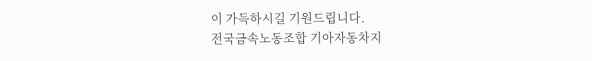이 가득하시길 기원드립니다.
전국금속노동조합 기아자동차지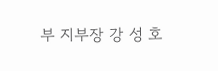부 지부장 강 성 호